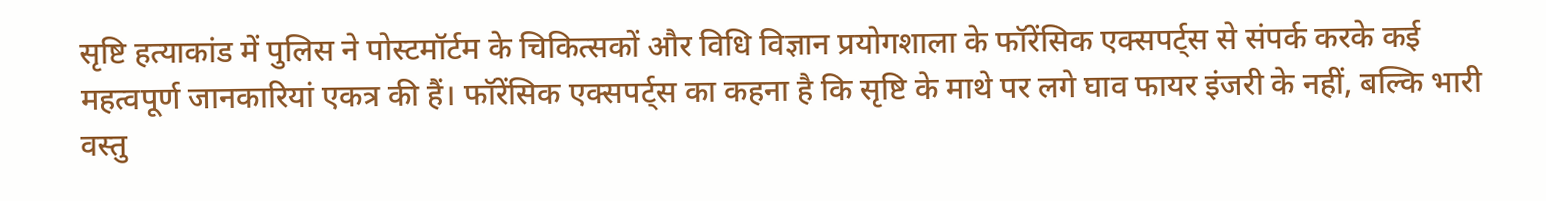सृष्टि हत्याकांड में पुलिस ने पोस्टमॉर्टम के चिकित्सकों और विधि विज्ञान प्रयोगशाला के फॉरेंसिक एक्सपर्ट्स से संपर्क करके कई महत्वपूर्ण जानकारियां एकत्र की हैं। फॉरेंसिक एक्सपर्ट्स का कहना है कि सृष्टि के माथे पर लगे घाव फायर इंजरी के नहीं, बल्कि भारी वस्तु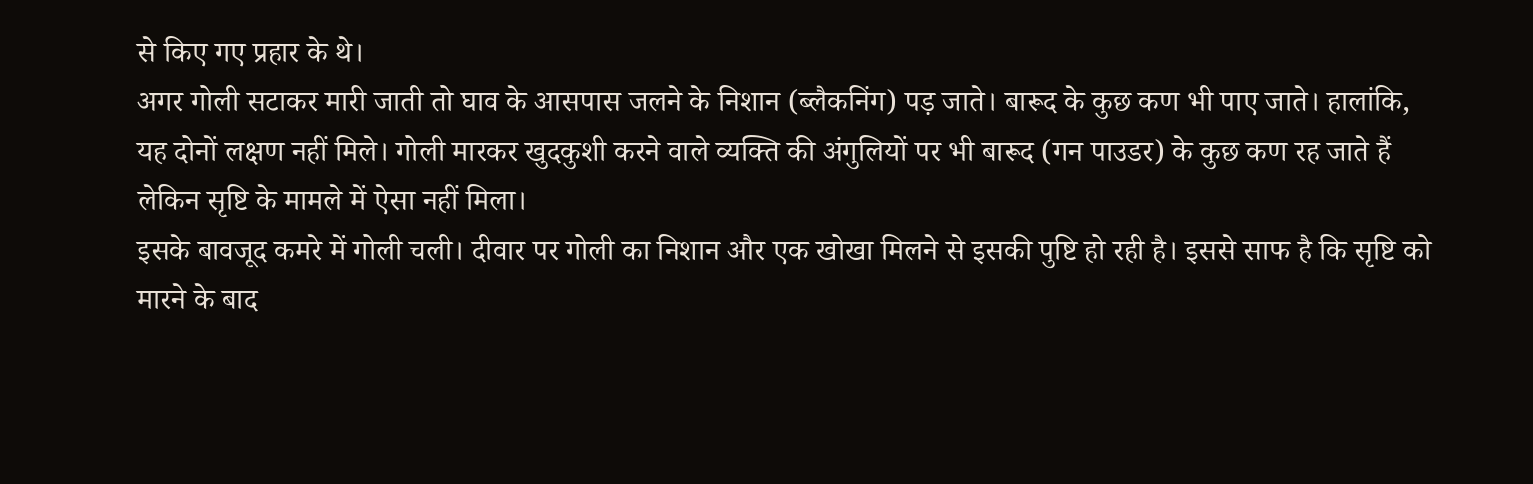से किए गए प्रहार के थे।
अगर गोली सटाकर मारी जाती तो घाव के आसपास जलने के निशान (ब्लैकनिंग) पड़ जाते। बारूद के कुछ कण भी पाए जाते। हालांकि, यह दोनों लक्षण नहीं मिले। गोली मारकर खुदकुशी करने वाले व्यक्ति की अंगुलियों पर भी बारूद (गन पाउडर) के कुछ कण रह जाते हैं लेकिन सृष्टि के मामले में ऐसा नहीं मिला।
इसके बावजूद कमरे में गोली चली। दीवार पर गोली का निशान और एक खोखा मिलने से इसकी पुष्टि हो रही है। इससे साफ है कि सृष्टि को मारने के बाद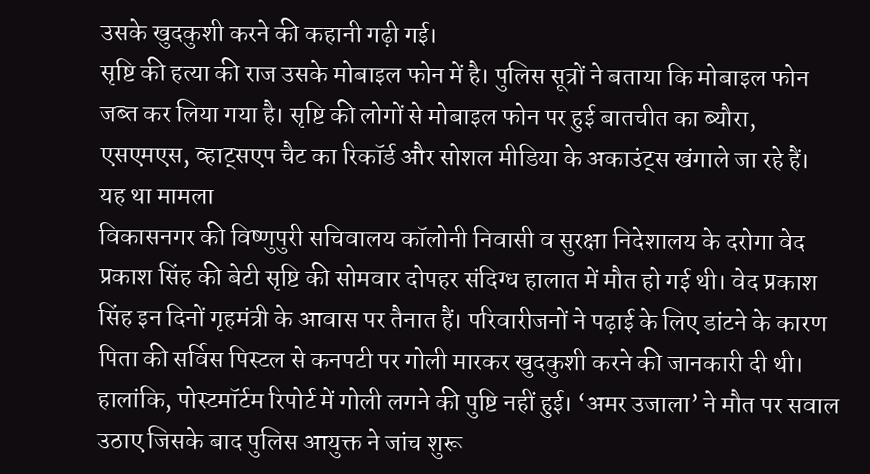उसके खुदकुशी करने की कहानी गढ़ी गई।
सृष्टि की हत्या की राज उसके मोबाइल फोन में है। पुलिस सूत्रों ने बताया कि मोबाइल फोन जब्त कर लिया गया है। सृष्टि की लोगों से मोबाइल फोन पर हुई बातचीत का ब्यौरा, एसएमएस, व्हाट्सएप चैट का रिकॉर्ड और सोशल मीडिया के अकाउंट्स खंगाले जा रहे हैं।
यह था मामला
विकासनगर की विष्णुपुरी सचिवालय कॉलोनी निवासी व सुरक्षा निदेशालय के दरोगा वेद प्रकाश सिंह की बेटी सृष्टि की सोमवार दोपहर संदिग्ध हालात में मौत हो गई थी। वेद प्रकाश सिंह इन दिनों गृहमंत्री के आवास पर तैनात हैं। परिवारीजनों ने पढ़ाई के लिए डांटने के कारण पिता की सर्विस पिस्टल से कनपटी पर गोली मारकर खुदकुशी करने की जानकारी दी थी।
हालांकि, पोस्टमॉर्टम रिपोर्ट में गोली लगने की पुष्टि नहीं हुई। ‘अमर उजाला’ ने मौत पर सवाल उठाए जिसके बाद पुलिस आयुक्त ने जांच शुरू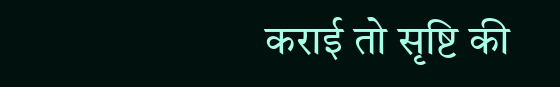कराई तो सृष्टि की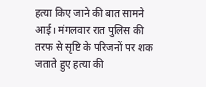हत्या किए जाने की बात सामने आई। मंगलवार रात पुलिस की तरफ से सृष्टि के परिजनों पर शक जताते हुए हत्या की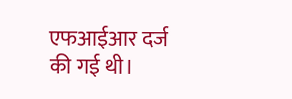एफआईआर दर्ज की गई थी।